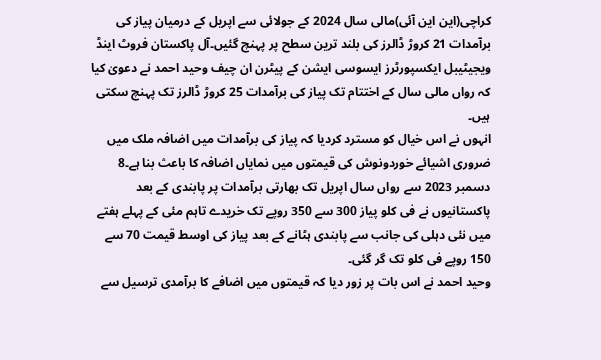کراچی(این این آئی)مالی سال 2024 کے جولائی سے اپریل کے درمیان پیاز کی برآمدات 21 کروڑ ڈالرز کی بلند ترین سطح پر پہنچ گئیں۔آل پاکستان فروٹ اینڈ ویجیٹیبل ایکسپورٹرز ایسوسی ایشن کے پیٹرن ان چیف وحید احمد نے دعویٰ کیا کہ رواں مالی سال کے اختتام تک پیاز کی برآمدات 25 کروڑ ڈالرز تک پہنچ سکتی ہیں۔
انہوں نے اس خیال کو مسترد کردیا کہ پیاز کی برآمدات میں اضافہ ملک میں ضروری اشیائے خوردونوش کی قیمتوں میں نمایاں اضافہ کا باعث بنا ہے۔8 دسمبر 2023 سے رواں سال اپریل تک بھارتی برآمدات پر پابندی کے بعد پاکستانیوں نے فی کلو پیاز 300 سے 350 روپے تک خریدے تاہم مئی کے پہلے ہفتے میں نئی دہلی کی جانب سے پابندی ہٹانے کے بعد پیاز کی اوسط قیمت 70 سے 150 روپے فی کلو تک گر گئی۔
وحید احمد نے اس بات پر زور دیا کہ قیمتوں میں اضافے کا برآمدی ترسیل سے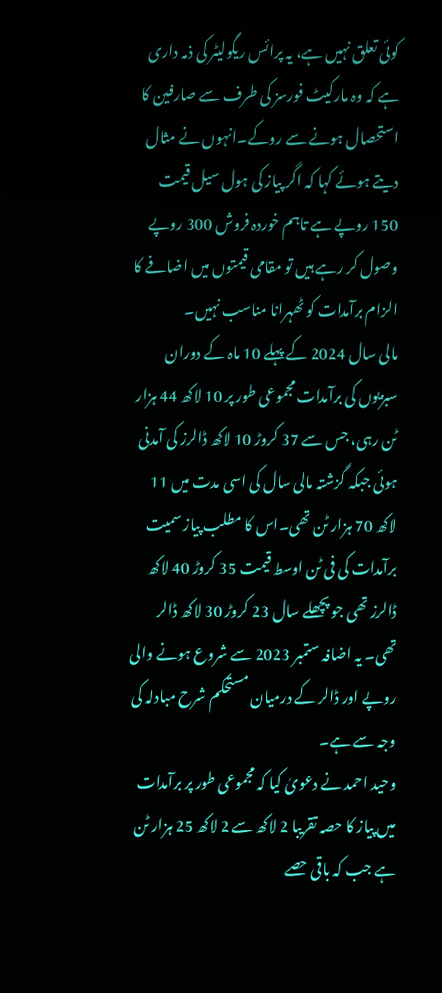کوئی تعلق نہیں ہے، یہ پرائس ریگولیٹر کی ذمہ داری ہے کہ وہ مارکیٹ فورسز کی طرف سے صارفین کا استحصال ہونے سے روکے۔انہوں نے مثال دیتے ہوئے کہا کہ اگر پیاز کی ہول سیل قیمت 150 روپے ہے تاہم خوردہ فروش 300 روپے وصول کر رہے ہیں تو مقامی قیمتوں میں اضافے کا الزام برآمدات کو ٹھہرانا مناسب نہیں۔
مالی سال 2024 کے پہلے 10 ماہ کے دوران سبزیوں کی برآمدات مجموعی طور پر 10 لاکھ 44 ہزار ٹن رہی، جس سے 37 کروڑ 10 لاکھ ڈالرز کی آمدنی ہوئی جبکہ گزشتہ مالی سال کی اسی مدت میں 11 لاکھ 70 ہزار ٹن تھی۔اس کا مطلب پیاز سمیت برآمدات کی فی ٹن اوسط قیمت 35 کروڑ 40 لاکھ ڈالرز تھی جو پچھلے سال 23 کروڑ 30 لاکھ ڈالر تھی۔ یہ اضافہ ستمبر 2023 سے شروع ہونے والی روپے اور ڈالر کے درمیان مستحکم شرح مبادلہ کی وجہ سے ہے۔
وحید احمد نے دعویٰ کیا کہ مجموعی طور پر برآمدات میں پیاز کا حصہ تقریبا 2 لاکھ سے 2 لاکھ 25 ہزار ٹن ہے جب کہ باقی حصے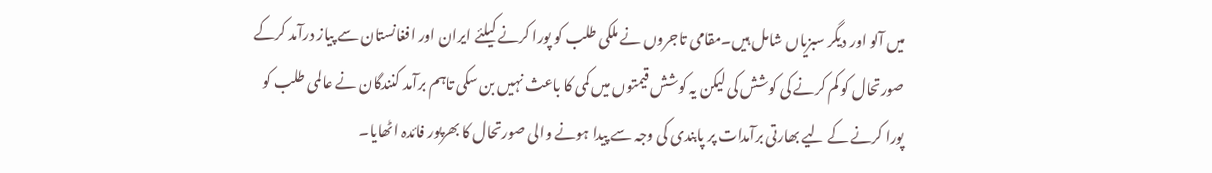میں آلو اور دیگر سبزیاں شامل ہیں۔مقامی تاجروں نے ملکی طلب کو پورا کرنے کیلئے ایران اور افغانستان سے پیاز درآمد کرکے صورتحال کو کم کرنے کی کوشش کی لیکن یہ کوشش قیمتوں میں کمی کا باعث نہیں بن سکی تاہم برآمد کنندگان نے عالمی طلب کو پورا کرنے کے لیے بھارتی برآمدات پر پابندی کی وجہ سے پیدا ہونے والی صورتحال کا بھرپور فائدہ اٹھایا۔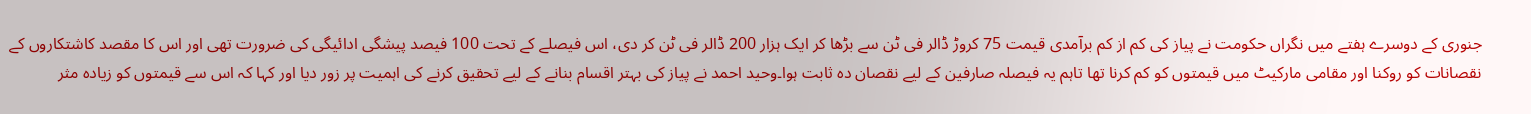جنوری کے دوسرے ہفتے میں نگراں حکومت نے پیاز کی کم از کم برآمدی قیمت 75 کروڑ ڈالر فی ٹن سے بڑھا کر ایک ہزار 200 ڈالر فی ٹن کر دی، اس فیصلے کے تحت 100 فیصد پیشگی ادائیگی کی ضرورت تھی اور اس کا مقصد کاشتکاروں کے نقصانات کو روکنا اور مقامی مارکیٹ میں قیمتوں کو کم کرنا تھا تاہم یہ فیصلہ صارفین کے لیے نقصان دہ ثابت ہوا۔وحید احمد نے پیاز کی بہتر اقسام بنانے کے لیے تحقیق کرنے کی اہمیت پر زور دیا اور کہا کہ اس سے قیمتوں کو زیادہ مثر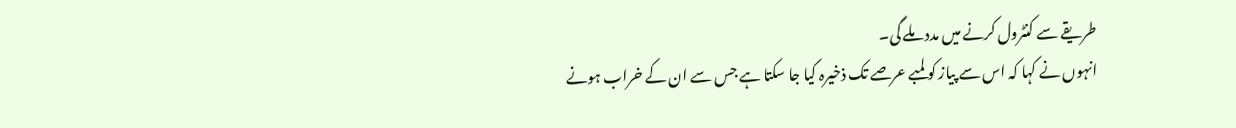طریقے سے کنٹرول کرنے میں مدد ملے گی۔
انہوں نے کہا کہ اس سے پیاز کو لمبے عرصے تک ذخیرہ کیا جا سکتا ہے جس سے ان کے خراب ہونے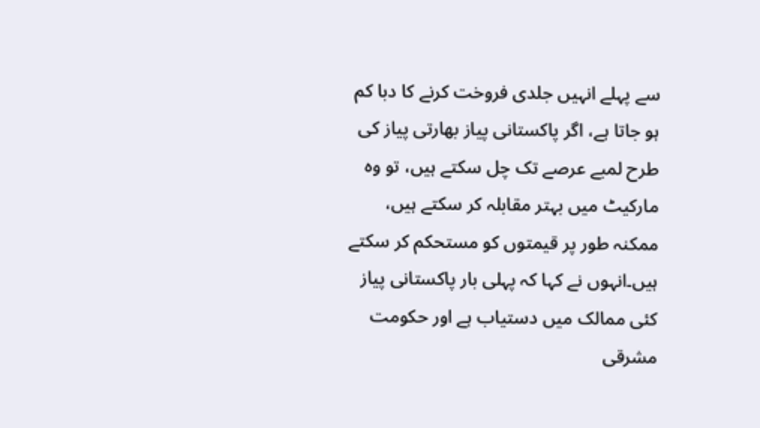سے پہلے انہیں جلدی فروخت کرنے کا دبا کم ہو جاتا ہے، اگر پاکستانی پیاز بھارتی پیاز کی طرح لمبے عرصے تک چل سکتے ہیں، تو وہ مارکیٹ میں بہتر مقابلہ کر سکتے ہیں، ممکنہ طور پر قیمتوں کو مستحکم کر سکتے ہیں۔انہوں نے کہا کہ پہلی بار پاکستانی پیاز کئی ممالک میں دستیاب ہے اور حکومت مشرقی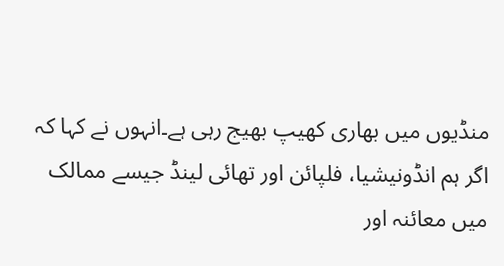منڈیوں میں بھاری کھیپ بھیج رہی ہے۔انہوں نے کہا کہ اگر ہم انڈونیشیا، فلپائن اور تھائی لینڈ جیسے ممالک میں معائنہ اور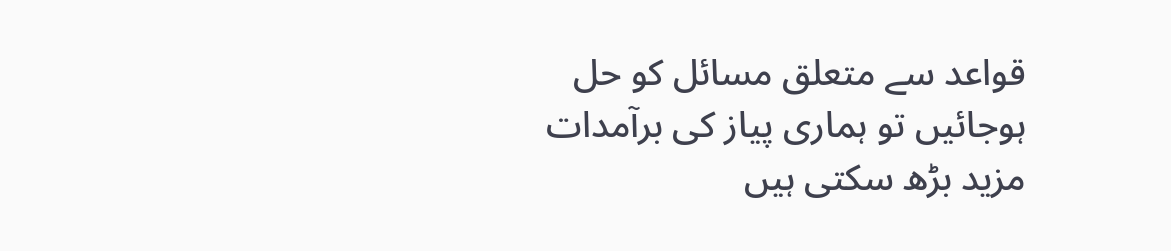قواعد سے متعلق مسائل کو حل ہوجائیں تو ہماری پیاز کی برآمدات مزید بڑھ سکتی ہیں